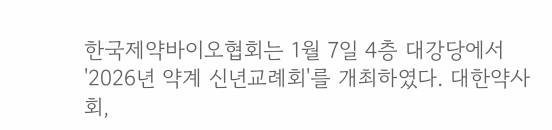한국제약바이오협회는 1월 7일 4층 대강당에서 '2026년 약계 신년교례회'를 개최하였다. 대한약사회,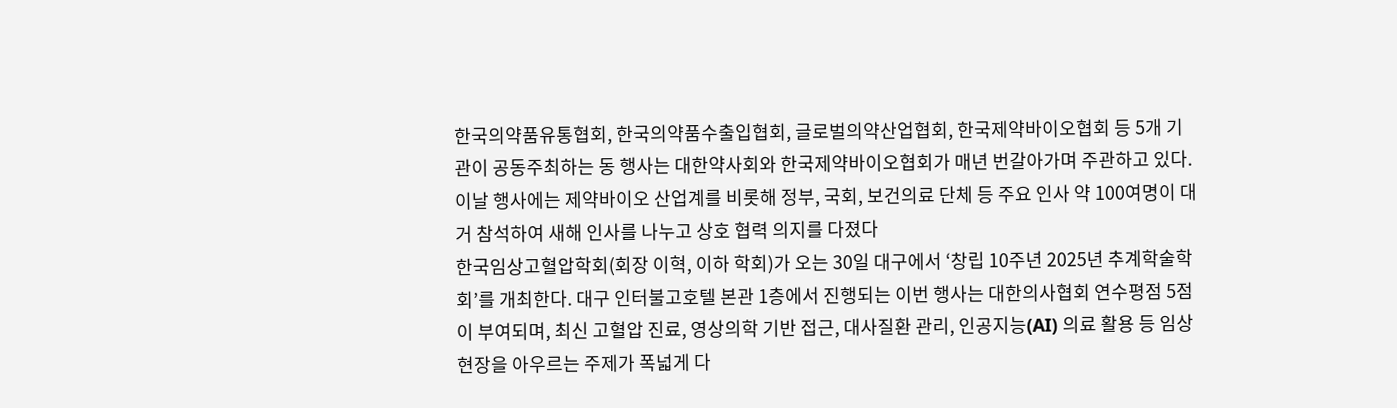한국의약품유통협회, 한국의약품수출입협회, 글로벌의약산업협회, 한국제약바이오협회 등 5개 기관이 공동주최하는 동 행사는 대한약사회와 한국제약바이오협회가 매년 번갈아가며 주관하고 있다. 이날 행사에는 제약바이오 산업계를 비롯해 정부, 국회, 보건의료 단체 등 주요 인사 약 100여명이 대거 참석하여 새해 인사를 나누고 상호 협력 의지를 다졌다
한국임상고혈압학회(회장 이혁, 이하 학회)가 오는 30일 대구에서 ‘창립 10주년 2025년 추계학술학회’를 개최한다. 대구 인터불고호텔 본관 1층에서 진행되는 이번 행사는 대한의사협회 연수평점 5점이 부여되며, 최신 고혈압 진료, 영상의학 기반 접근, 대사질환 관리, 인공지능(AI) 의료 활용 등 임상 현장을 아우르는 주제가 폭넓게 다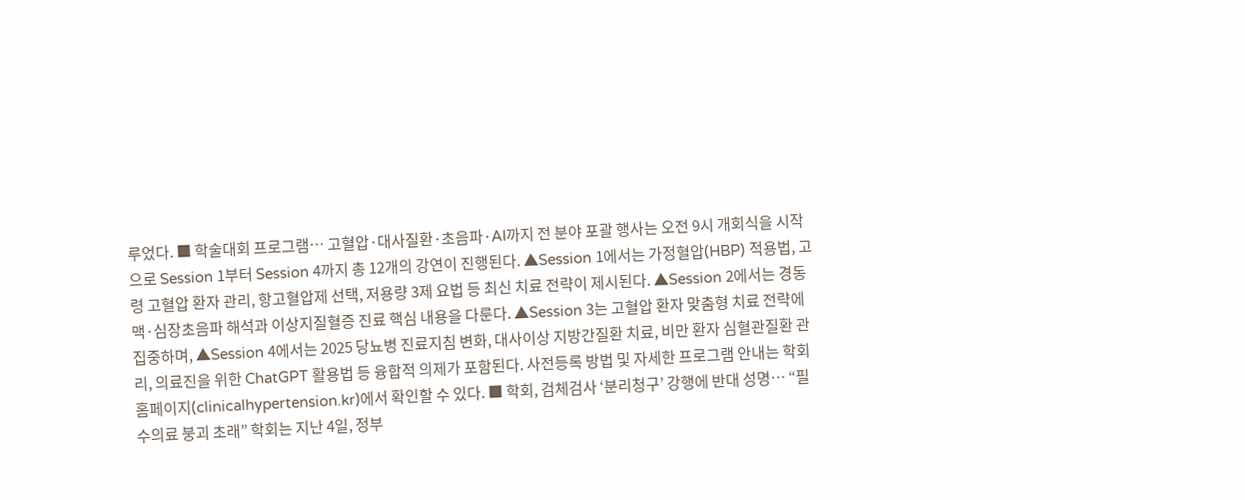루었다. ■ 학술대회 프로그램… 고혈압·대사질환·초음파·AI까지 전 분야 포괄 행사는 오전 9시 개회식을 시작으로 Session 1부터 Session 4까지 총 12개의 강연이 진행된다. ▲Session 1에서는 가정혈압(HBP) 적용법, 고령 고혈압 환자 관리, 항고혈압제 선택, 저용량 3제 요법 등 최신 치료 전략이 제시된다. ▲Session 2에서는 경동맥·심장초음파 해석과 이상지질혈증 진료 핵심 내용을 다룬다. ▲Session 3는 고혈압 환자 맞춤형 치료 전략에 집중하며, ▲Session 4에서는 2025 당뇨병 진료지침 변화, 대사이상 지방간질환 치료, 비만 환자 심혈관질환 관리, 의료진을 위한 ChatGPT 활용법 등 융합적 의제가 포함된다. 사전등록 방법 및 자세한 프로그램 안내는 학회 홈페이지(clinicalhypertension.kr)에서 확인할 수 있다. ■ 학회, 검체검사 ‘분리청구’ 강행에 반대 성명… “필수의료 붕괴 초래” 학회는 지난 4일, 정부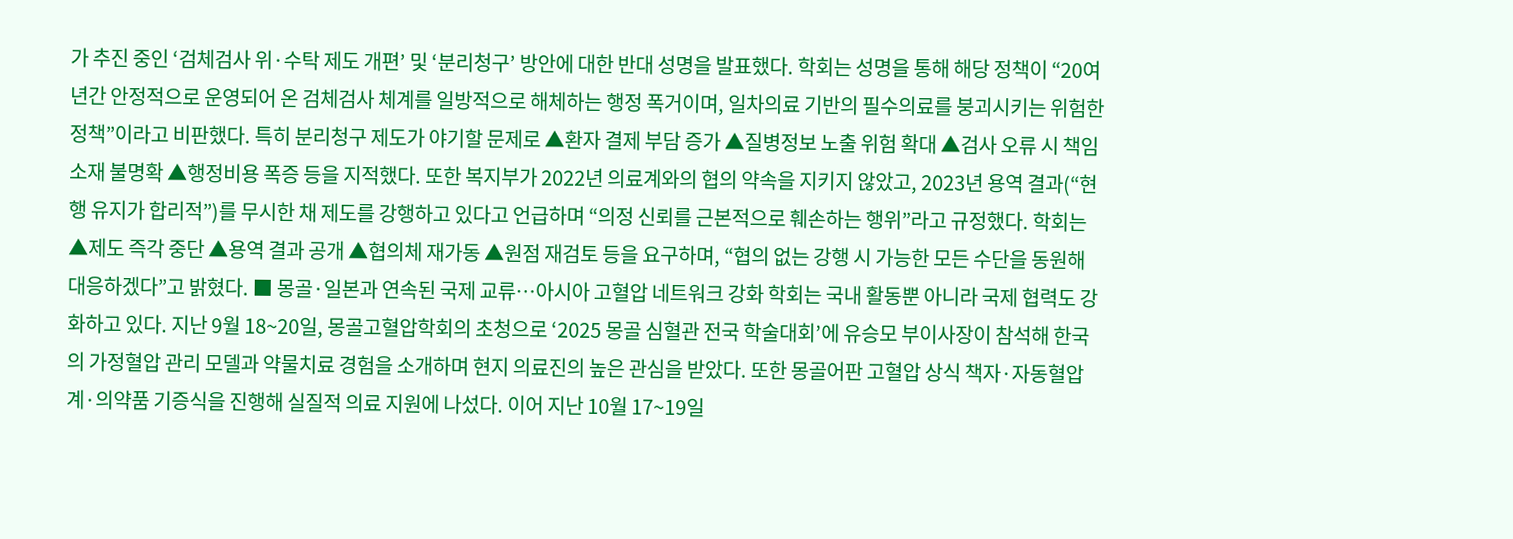가 추진 중인 ‘검체검사 위·수탁 제도 개편’ 및 ‘분리청구’ 방안에 대한 반대 성명을 발표했다. 학회는 성명을 통해 해당 정책이 “20여 년간 안정적으로 운영되어 온 검체검사 체계를 일방적으로 해체하는 행정 폭거이며, 일차의료 기반의 필수의료를 붕괴시키는 위험한 정책”이라고 비판했다. 특히 분리청구 제도가 야기할 문제로 ▲환자 결제 부담 증가 ▲질병정보 노출 위험 확대 ▲검사 오류 시 책임 소재 불명확 ▲행정비용 폭증 등을 지적했다. 또한 복지부가 2022년 의료계와의 협의 약속을 지키지 않았고, 2023년 용역 결과(“현행 유지가 합리적”)를 무시한 채 제도를 강행하고 있다고 언급하며 “의정 신뢰를 근본적으로 훼손하는 행위”라고 규정했다. 학회는 ▲제도 즉각 중단 ▲용역 결과 공개 ▲협의체 재가동 ▲원점 재검토 등을 요구하며, “협의 없는 강행 시 가능한 모든 수단을 동원해 대응하겠다”고 밝혔다. ■ 몽골·일본과 연속된 국제 교류…아시아 고혈압 네트워크 강화 학회는 국내 활동뿐 아니라 국제 협력도 강화하고 있다. 지난 9월 18~20일, 몽골고혈압학회의 초청으로 ‘2025 몽골 심혈관 전국 학술대회’에 유승모 부이사장이 참석해 한국의 가정혈압 관리 모델과 약물치료 경험을 소개하며 현지 의료진의 높은 관심을 받았다. 또한 몽골어판 고혈압 상식 책자·자동혈압계·의약품 기증식을 진행해 실질적 의료 지원에 나섰다. 이어 지난 10월 17~19일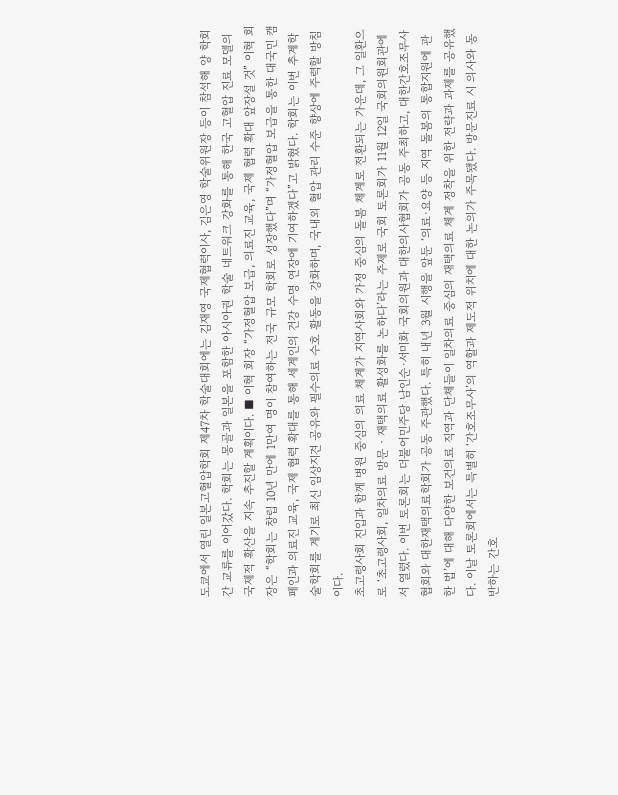도쿄에서 열린 일본고혈압학회 제47차 학술대회에는 김재영 국제협력이사, 김은영 학술위원장 등이 참석해 양 학회 간 교류를 이어갔다. 학회는 몽골과 일본을 포함한 아시아권 학술 네트워크 강화를 통해 한국 고혈압 진료 모델의 국제적 확산을 지속 추진할 계획이다. ■ 이혁 회장 “가정혈압 보급, 의료진 교육, 국제 협력 확대 앞장설 것” 이혁 회장은 “학회는 창립 10년 만에 1만여 명이 참여하는 전국 규모 학회로 성장했다”며 “가정혈압 보급을 통한 대국민 캠페인과 의료진 교육, 국제 협력 확대를 통해 세계인의 건강 수명 연장에 기여하겠다”고 밝혔다. 학회는 이번 추계학술학회를 계기로 최신 임상지견 공유와 필수의료 수호 활동을 강화하며, 국내외 혈압 관리 수준 향상에 주력할 방침이다.
초고령사회 진입과 함께 병원 중심의 의료 체계가 지역사회와 가정 중심의 돌봄 체계로 전환되는 가운데, 그 일환으로 ‘초고령사회, 일차의료 방문‧재택의료 활성화를 논하다’라는 주제로 국회 토론회가 11월 12일 국회의원회관에서 열렸다. 이번 토론회는 더불어민주당 남인순·서미화 국회의원과 대한의사협회가 공동 주최하고, 대한간호조무사협회와 대한재택의료학회가 공동 주관했다. 특히 내년 3월 시행을 앞둔 ‘의료·요양 등 지역 돌봄의 통합지원에 관한 법’에 대해 다양한 보건의료 직역과 단체들이 일차의료 중심의 재택의료 체계 정착을 위한 전략과 과제를 공유했다. 이날 토론회에서는 특별히 ‘간호조무사’의 역할과 제도적 위치에 대한 논의가 주목됐다. 방문진료 시 의사와 동반하는 간호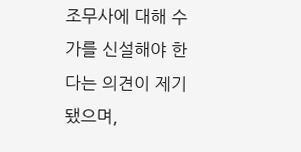조무사에 대해 수가를 신설해야 한다는 의견이 제기됐으며,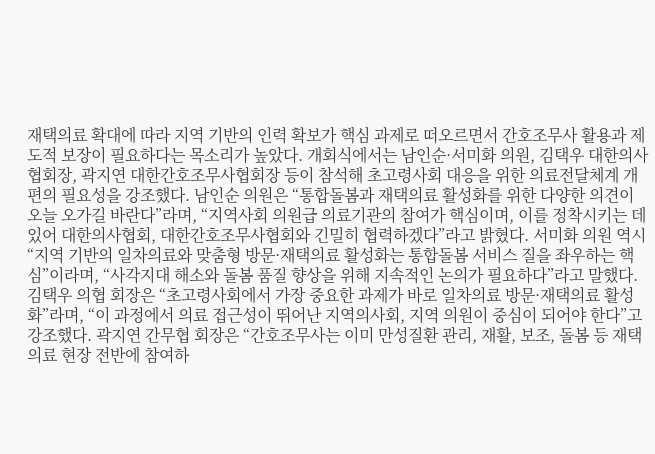재택의료 확대에 따라 지역 기반의 인력 확보가 핵심 과제로 떠오르면서 간호조무사 활용과 제도적 보장이 필요하다는 목소리가 높았다. 개회식에서는 남인순·서미화 의원, 김택우 대한의사협회장, 곽지연 대한간호조무사협회장 등이 참석해 초고령사회 대응을 위한 의료전달체계 개편의 필요성을 강조했다. 남인순 의원은 “통합돌봄과 재택의료 활성화를 위한 다양한 의견이 오늘 오가길 바란다”라며, “지역사회 의원급 의료기관의 참여가 핵심이며, 이를 정착시키는 데 있어 대한의사협회, 대한간호조무사협회와 긴밀히 협력하겠다”라고 밝혔다. 서미화 의원 역시 “지역 기반의 일차의료와 맞춤형 방문·재택의료 활성화는 통합돌봄 서비스 질을 좌우하는 핵심”이라며, “사각지대 해소와 돌봄 품질 향상을 위해 지속적인 논의가 필요하다”라고 말했다. 김택우 의협 회장은 “초고령사회에서 가장 중요한 과제가 바로 일차의료 방문·재택의료 활성화”라며, “이 과정에서 의료 접근성이 뛰어난 지역의사회, 지역 의원이 중심이 되어야 한다”고 강조했다. 곽지연 간무협 회장은 “간호조무사는 이미 만성질환 관리, 재활, 보조, 돌봄 등 재택의료 현장 전반에 참여하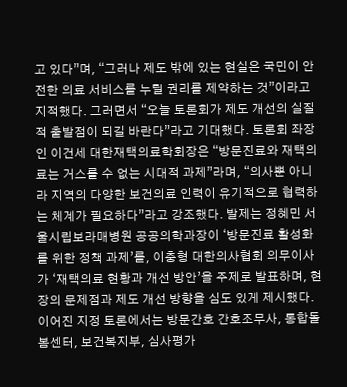고 있다”며, “그러나 제도 밖에 있는 현실은 국민이 안전한 의료 서비스를 누릴 권리를 제약하는 것”이라고 지적했다. 그러면서 “오늘 토론회가 제도 개선의 실질적 출발점이 되길 바란다”라고 기대했다. 토론회 좌장인 이건세 대한재택의료학회장은 “방문진료와 재택의료는 거스를 수 없는 시대적 과제”라며, “의사뿐 아니라 지역의 다양한 보건의료 인력이 유기적으로 협력하는 체계가 필요하다”라고 강조했다. 발제는 정혜민 서울시립보라매병원 공공의학과장이 ‘방문진료 활성화를 위한 정책 과제’를, 이충형 대한의사협회 의무이사가 ‘재택의료 현황과 개선 방안’을 주제로 발표하며, 현장의 문제점과 제도 개선 방향을 심도 있게 제시했다. 이어진 지정 토론에서는 방문간호 간호조무사, 통합돌봄센터, 보건복지부, 심사평가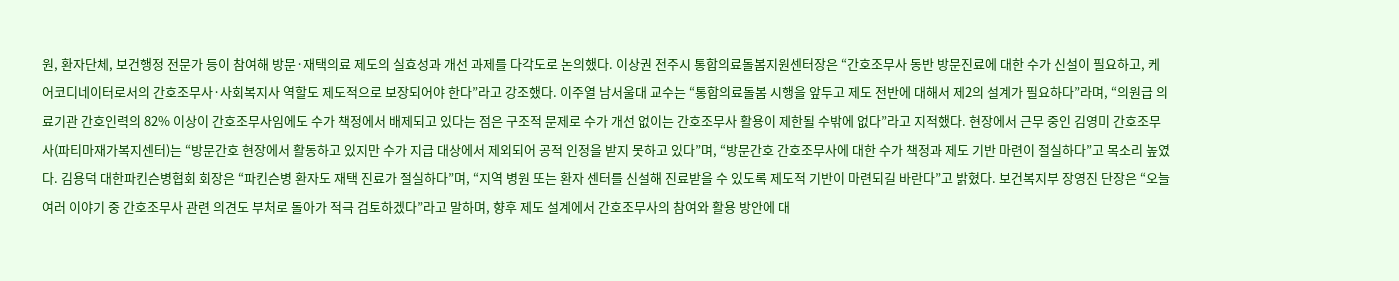원, 환자단체, 보건행정 전문가 등이 참여해 방문·재택의료 제도의 실효성과 개선 과제를 다각도로 논의했다. 이상권 전주시 통합의료돌봄지원센터장은 “간호조무사 동반 방문진료에 대한 수가 신설이 필요하고, 케어코디네이터로서의 간호조무사·사회복지사 역할도 제도적으로 보장되어야 한다”라고 강조했다. 이주열 남서울대 교수는 “통합의료돌봄 시행을 앞두고 제도 전반에 대해서 제2의 설계가 필요하다”라며, “의원급 의료기관 간호인력의 82% 이상이 간호조무사임에도 수가 책정에서 배제되고 있다는 점은 구조적 문제로 수가 개선 없이는 간호조무사 활용이 제한될 수밖에 없다”라고 지적했다. 현장에서 근무 중인 김영미 간호조무사(파티마재가복지센터)는 “방문간호 현장에서 활동하고 있지만 수가 지급 대상에서 제외되어 공적 인정을 받지 못하고 있다”며, “방문간호 간호조무사에 대한 수가 책정과 제도 기반 마련이 절실하다”고 목소리 높였다. 김용덕 대한파킨슨병협회 회장은 “파킨슨병 환자도 재택 진료가 절실하다”며, “지역 병원 또는 환자 센터를 신설해 진료받을 수 있도록 제도적 기반이 마련되길 바란다”고 밝혔다. 보건복지부 장영진 단장은 “오늘 여러 이야기 중 간호조무사 관련 의견도 부처로 돌아가 적극 검토하겠다”라고 말하며, 향후 제도 설계에서 간호조무사의 참여와 활용 방안에 대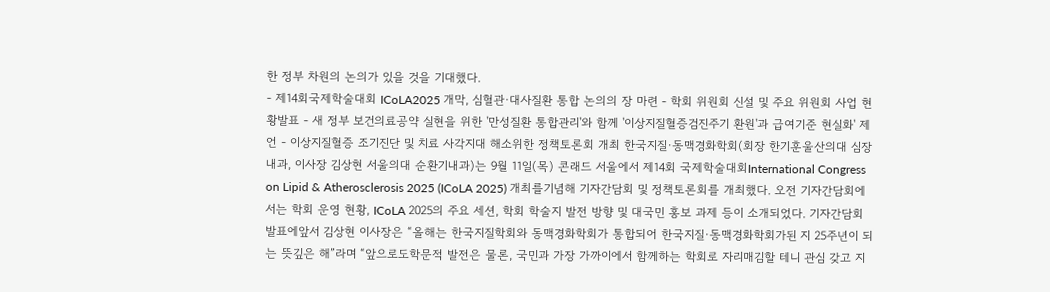한 정부 차원의 논의가 있을 것을 기대했다.
- 제14회국제학술대회 ICoLA2025 개막, 심혈관·대사질환 통합 논의의 장 마련 - 학회 위원회 신설 및 주요 위원회 사업 현황발표 - 새 정부 보건의료공약 실현을 위한 '만성질환 통합관리'와 함께 '이상지질혈증검진주기 환원'과 급여기준 현실화' 제언 - 이상지질혈증 조기진단 및 치료 사각지대 해소위한 정책토론회 개최 한국지질·동맥경화학회(회장 한기훈울산의대 심장내과, 이사장 김상현 서울의대 순환기내과)는 9월 11일(목) 콘래드 서울에서 제14회 국제학술대회International Congress on Lipid & Atherosclerosis 2025 (ICoLA 2025) 개최를기념해 기자간담회 및 정책토론회를 개최했다. 오전 기자간담회에서는 학회 운영 현황, ICoLA 2025의 주요 세션, 학회 학술지 발전 방향 및 대국민 홍보 과제 등이 소개되었다. 기자간담회 발표에앞서 김상현 이사장은 “올해는 한국지질학회와 동맥경화학회가 통합되어 한국지질·동맥경화학회가된 지 25주년이 되는 뜻깊은 해”라며 “앞으로도학문적 발전은 물론, 국민과 가장 가까이에서 함께하는 학회로 자리매김할 테니 관심 갖고 지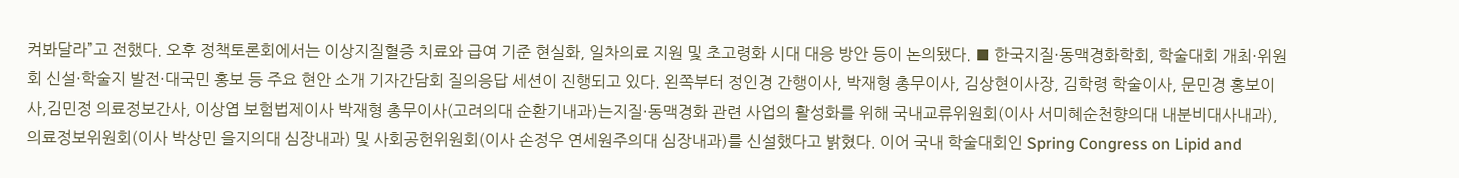켜봐달라”고 전했다. 오후 정책토론회에서는 이상지질혈증 치료와 급여 기준 현실화, 일차의료 지원 및 초고령화 시대 대응 방안 등이 논의됐다. ■ 한국지질·동맥경화학회, 학술대회 개최·위원회 신설·학술지 발전·대국민 홍보 등 주요 현안 소개 기자간담회 질의응답 세션이 진행되고 있다. 왼쪽부터 정인경 간행이사, 박재형 총무이사, 김상현이사장, 김학령 학술이사, 문민경 홍보이사,김민정 의료정보간사, 이상엽 보험법제이사 박재형 총무이사(고려의대 순환기내과)는지질·동맥경화 관련 사업의 활성화를 위해 국내교류위원회(이사 서미혜순천향의대 내분비대사내과), 의료정보위원회(이사 박상민 을지의대 심장내과) 및 사회공헌위원회(이사 손정우 연세원주의대 심장내과)를 신설했다고 밝혔다. 이어 국내 학술대회인 Spring Congress on Lipid and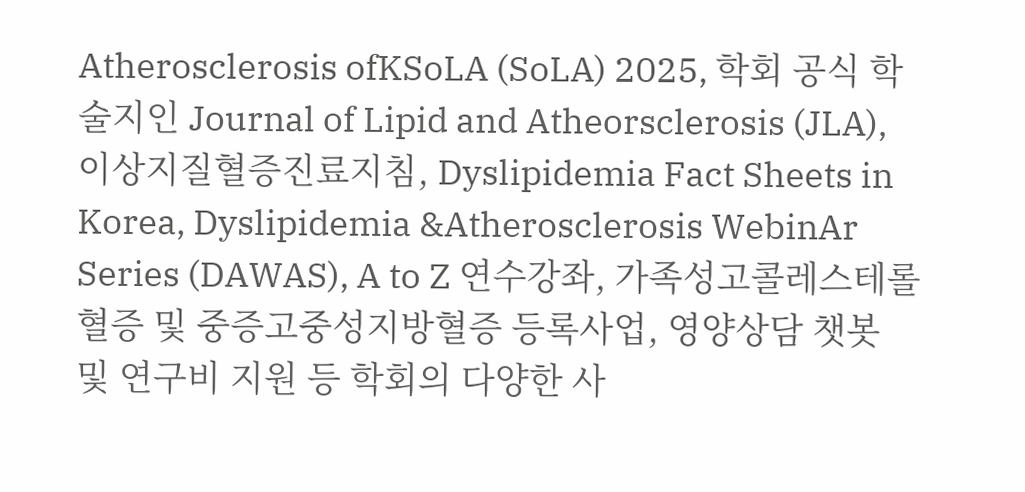Atherosclerosis ofKSoLA (SoLA) 2025, 학회 공식 학술지인 Journal of Lipid and Atheorsclerosis (JLA), 이상지질혈증진료지침, Dyslipidemia Fact Sheets in Korea, Dyslipidemia &Atherosclerosis WebinAr Series (DAWAS), A to Z 연수강좌, 가족성고콜레스테롤혈증 및 중증고중성지방혈증 등록사업, 영양상담 챗봇 및 연구비 지원 등 학회의 다양한 사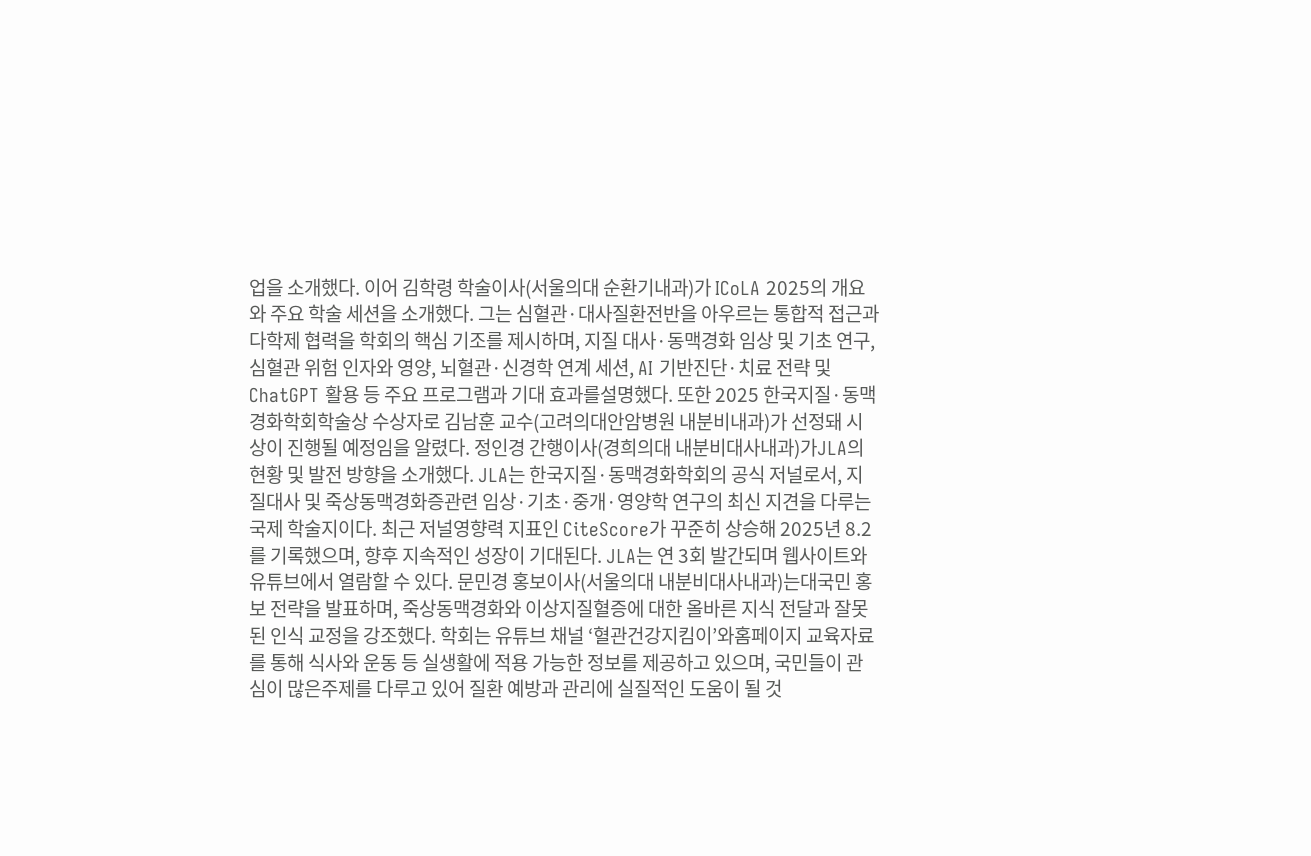업을 소개했다. 이어 김학령 학술이사(서울의대 순환기내과)가 ICoLA 2025의 개요와 주요 학술 세션을 소개했다. 그는 심혈관·대사질환전반을 아우르는 통합적 접근과 다학제 협력을 학회의 핵심 기조를 제시하며, 지질 대사·동맥경화 임상 및 기초 연구, 심혈관 위험 인자와 영양, 뇌혈관·신경학 연계 세션, AI 기반진단·치료 전략 및 ChatGPT 활용 등 주요 프로그램과 기대 효과를설명했다. 또한 2025 한국지질·동맥경화학회학술상 수상자로 김남훈 교수(고려의대안암병원 내분비내과)가 선정돼 시상이 진행될 예정임을 알렸다. 정인경 간행이사(경희의대 내분비대사내과)가JLA의 현황 및 발전 방향을 소개했다. JLA는 한국지질·동맥경화학회의 공식 저널로서, 지질대사 및 죽상동맥경화증관련 임상·기초·중개·영양학 연구의 최신 지견을 다루는 국제 학술지이다. 최근 저널영향력 지표인 CiteScore가 꾸준히 상승해 2025년 8.2를 기록했으며, 향후 지속적인 성장이 기대된다. JLA는 연 3회 발간되며 웹사이트와 유튜브에서 열람할 수 있다. 문민경 홍보이사(서울의대 내분비대사내과)는대국민 홍보 전략을 발표하며, 죽상동맥경화와 이상지질혈증에 대한 올바른 지식 전달과 잘못된 인식 교정을 강조했다. 학회는 유튜브 채널 ‘혈관건강지킴이’와홈페이지 교육자료를 통해 식사와 운동 등 실생활에 적용 가능한 정보를 제공하고 있으며, 국민들이 관심이 많은주제를 다루고 있어 질환 예방과 관리에 실질적인 도움이 될 것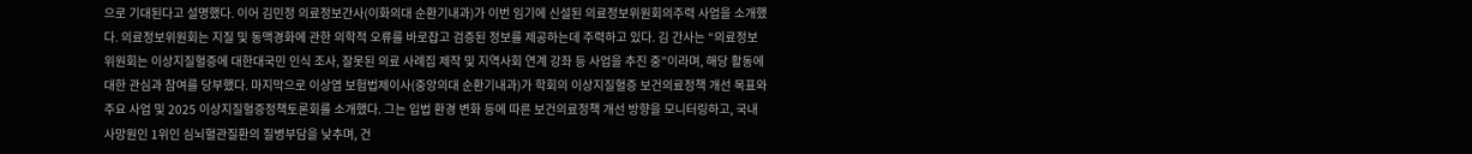으로 기대된다고 설명했다. 이어 김민정 의료정보간사(이화의대 순환기내과)가 이번 임기에 신설된 의료정보위원회의주력 사업을 소개했다. 의료정보위원회는 지질 및 동맥경화에 관한 의학적 오류를 바로잡고 검증된 정보를 제공하는데 주력하고 있다. 김 간사는 “의료정보위원회는 이상지질혈증에 대한대국민 인식 조사, 잘못된 의료 사례집 제작 및 지역사회 연계 강좌 등 사업을 추진 중”이라며, 해당 활동에 대한 관심과 참여를 당부했다. 마지막으로 이상엽 보험법제이사(중앙의대 순환기내과)가 학회의 이상지질혈증 보건의료정책 개선 목표와 주요 사업 및 2025 이상지질혈증정책토론회를 소개했다. 그는 입법 환경 변화 등에 따른 보건의료정책 개선 방향을 모니터링하고, 국내 사망원인 1위인 심뇌혈관질환의 질병부담을 낮추며, 건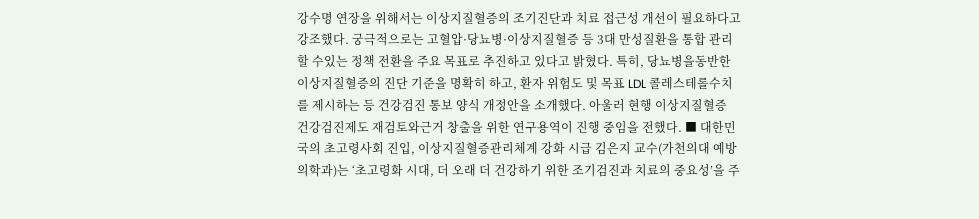강수명 연장을 위해서는 이상지질혈증의 조기진단과 치료 접근성 개선이 필요하다고 강조했다. 궁극적으로는 고혈압·당뇨병·이상지질혈증 등 3대 만성질환을 통합 관리할 수있는 정책 전환을 주요 목표로 추진하고 있다고 밝혔다. 특히, 당뇨병을동반한 이상지질혈증의 진단 기준을 명확히 하고, 환자 위험도 및 목표 LDL 콜레스테롤수치를 제시하는 등 건강검진 통보 양식 개정안을 소개했다. 아울러 현행 이상지질혈증 건강검진제도 재검토와근거 창출을 위한 연구용역이 진행 중임을 전했다. ■ 대한민국의 초고령사회 진입, 이상지질혈증관리체계 강화 시급 김은지 교수(가천의대 예방의학과)는 ‘초고령화 시대, 더 오래 더 건강하기 위한 조기검진과 치료의 중요성’을 주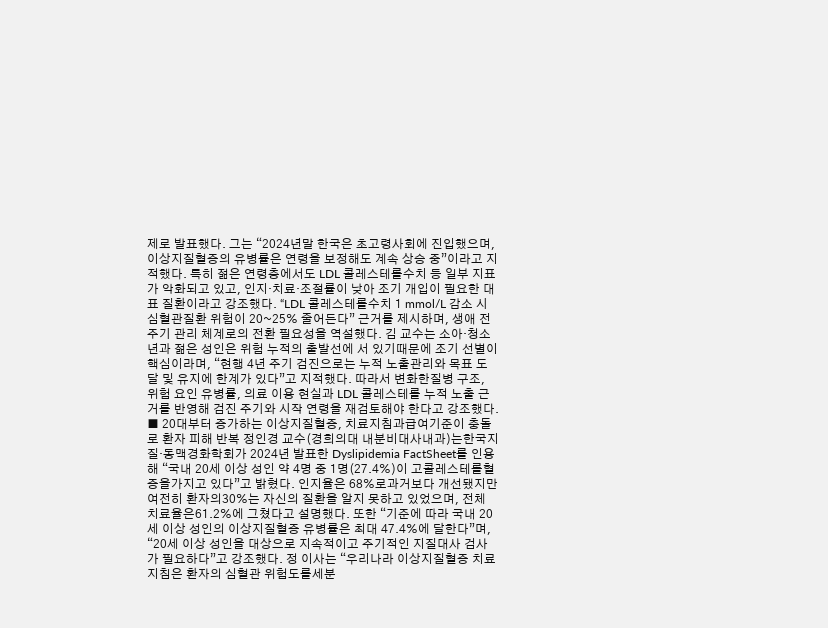제로 발표했다. 그는 “2024년말 한국은 초고령사회에 진입했으며, 이상지질혈증의 유병률은 연령을 보정해도 계속 상승 중”이라고 지적했다. 특히 젊은 연령층에서도 LDL 콜레스테롤수치 등 일부 지표가 악화되고 있고, 인지·치료·조절률이 낮아 조기 개입이 필요한 대표 질환이라고 강조했다. “LDL 콜레스테롤수치 1 mmol/L 감소 시 심혈관질환 위험이 20~25% 줄어든다” 근거를 제시하며, 생애 전주기 관리 체계로의 전환 필요성을 역설했다. 김 교수는 소아·청소년과 젊은 성인은 위험 누적의 출발선에 서 있기때문에 조기 선별이 핵심이라며, “현행 4년 주기 검진으로는 누적 노출관리와 목표 도달 및 유지에 한계가 있다”고 지적했다. 따라서 변화한질병 구조, 위험 요인 유병률, 의료 이용 현실과 LDL 콜레스테롤 누적 노출 근거를 반영해 검진 주기와 시작 연령을 재검토해야 한다고 강조했다. ■ 20대부터 증가하는 이상지질혈증, 치료지침과급여기준이 충돌로 환자 피해 반복 정인경 교수(경희의대 내분비대사내과)는한국지질·동맥경화학회가 2024년 발표한 Dyslipidemia FactSheet를 인용해 “국내 20세 이상 성인 약 4명 중 1명(27.4%)이 고콜레스테롤혈증을가지고 있다”고 밝혔다. 인지율은 68%로과거보다 개선됐지만 여전히 환자의30%는 자신의 질환을 알지 못하고 있었으며, 전체 치료율은61.2%에 그쳤다고 설명했다. 또한 “기준에 따라 국내 20세 이상 성인의 이상지질혈증 유병률은 최대 47.4%에 달한다”며, “20세 이상 성인을 대상으로 지속적이고 주기적인 지질대사 검사가 필요하다”고 강조했다. 정 이사는 “우리나라 이상지질혈증 치료지침은 환자의 심혈관 위험도를세분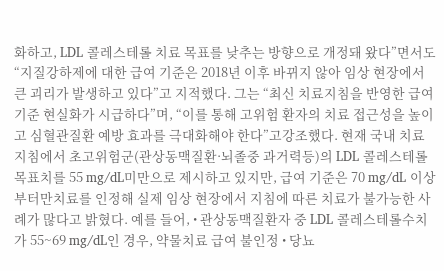화하고, LDL 콜레스테롤 치료 목표를 낮추는 방향으로 개정돼 왔다”면서도“지질강하제에 대한 급여 기준은 2018년 이후 바뀌지 않아 임상 현장에서큰 괴리가 발생하고 있다”고 지적했다. 그는 “최신 치료지침을 반영한 급여 기준 현실화가 시급하다”며, “이를 통해 고위험 환자의 치료 접근성을 높이고 심혈관질환 예방 효과를 극대화해야 한다”고강조했다. 현재 국내 치료지침에서 초고위험군(관상동맥질환·뇌졸중 과거력등)의 LDL 콜레스테롤 목표치를 55 mg/dL미만으로 제시하고 있지만, 급여 기준은 70 mg/dL 이상부터만치료를 인정해 실제 임상 현장에서 지침에 따른 치료가 불가능한 사례가 많다고 밝혔다. 예를 들어, • 관상동맥질환자 중 LDL 콜레스테롤수치가 55~69 mg/dL인 경우, 약물치료 급여 불인정 • 당뇨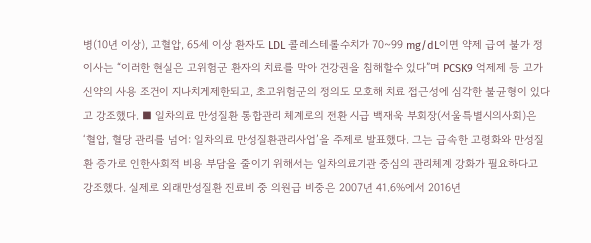병(10년 이상), 고혈압, 65세 이상 환자도 LDL 콜레스테롤수치가 70~99 mg/dL이면 약제 급여 불가 정 이사는 “이러한 현실은 고위험군 환자의 치료를 막아 건강권을 침해할수 있다”며 PCSK9 억제제 등 고가 신약의 사용 조건이 지나치게제한되고, 초고위험군의 정의도 모호해 치료 접근성에 심각한 불균형이 있다고 강조했다. ■ 일차의료 만성질환 통합관리 체계로의 전환 시급 백재욱 부회장(서울특별시의사회)은 ‘혈압, 혈당 관리를 넘어: 일차의료 만성질환관리사업’을 주제로 발표했다. 그는 급속한 고령화와 만성질환 증가로 인한사회적 비용 부담을 줄이기 위해서는 일차의료기관 중심의 관리체계 강화가 필요하다고 강조했다. 실제로 외래만성질환 진료비 중 의원급 비중은 2007년 41.6%에서 2016년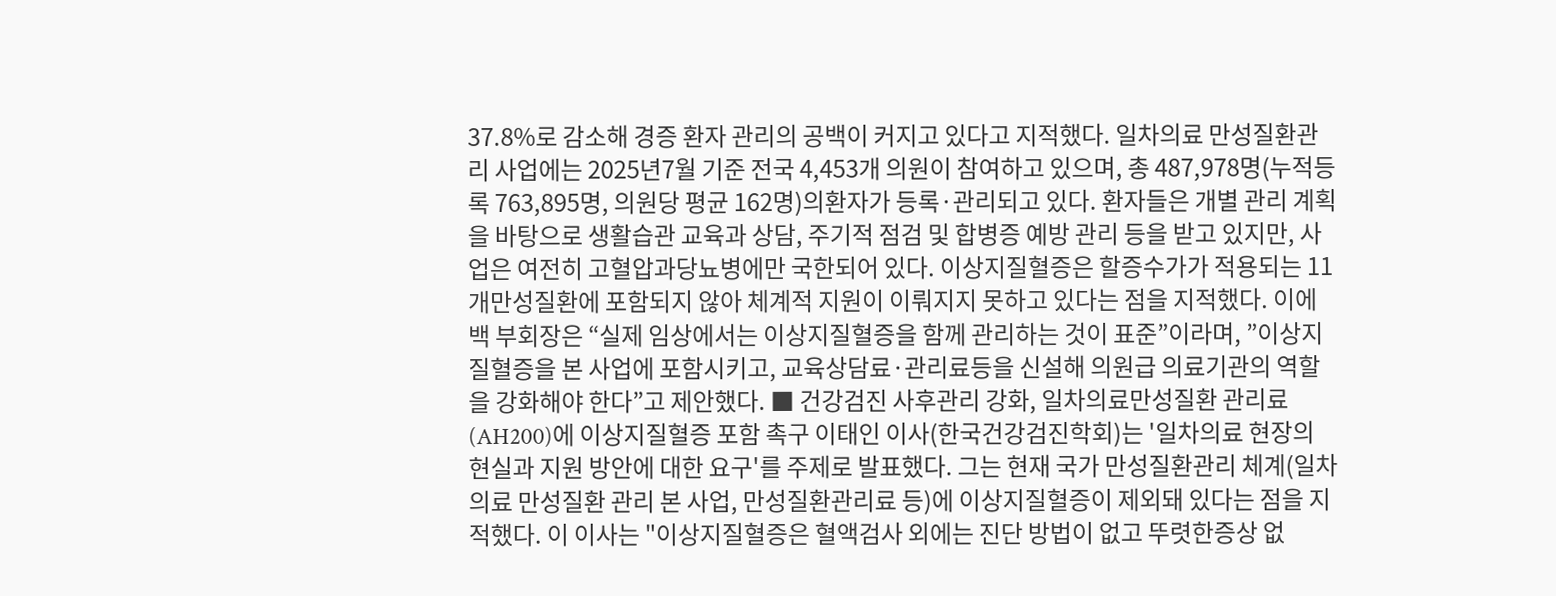37.8%로 감소해 경증 환자 관리의 공백이 커지고 있다고 지적했다. 일차의료 만성질환관리 사업에는 2025년7월 기준 전국 4,453개 의원이 참여하고 있으며, 총 487,978명(누적등록 763,895명, 의원당 평균 162명)의환자가 등록·관리되고 있다. 환자들은 개별 관리 계획을 바탕으로 생활습관 교육과 상담, 주기적 점검 및 합병증 예방 관리 등을 받고 있지만, 사업은 여전히 고혈압과당뇨병에만 국한되어 있다. 이상지질혈증은 할증수가가 적용되는 11개만성질환에 포함되지 않아 체계적 지원이 이뤄지지 못하고 있다는 점을 지적했다. 이에 백 부회장은 “실제 임상에서는 이상지질혈증을 함께 관리하는 것이 표준”이라며, ”이상지질혈증을 본 사업에 포함시키고, 교육상담료·관리료등을 신설해 의원급 의료기관의 역할을 강화해야 한다”고 제안했다. ■ 건강검진 사후관리 강화, 일차의료만성질환 관리료(AH200)에 이상지질혈증 포함 촉구 이태인 이사(한국건강검진학회)는 '일차의료 현장의 현실과 지원 방안에 대한 요구'를 주제로 발표했다. 그는 현재 국가 만성질환관리 체계(일차의료 만성질환 관리 본 사업, 만성질환관리료 등)에 이상지질혈증이 제외돼 있다는 점을 지적했다. 이 이사는 "이상지질혈증은 혈액검사 외에는 진단 방법이 없고 뚜렷한증상 없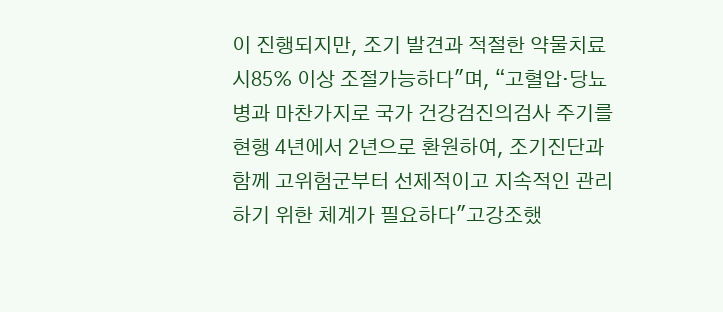이 진행되지만, 조기 발견과 적절한 약물치료 시85% 이상 조절가능하다"며, “고혈압·당뇨병과 마찬가지로 국가 건강검진의검사 주기를 현행 4년에서 2년으로 환원하여, 조기진단과 함께 고위험군부터 선제적이고 지속적인 관리하기 위한 체계가 필요하다"고강조했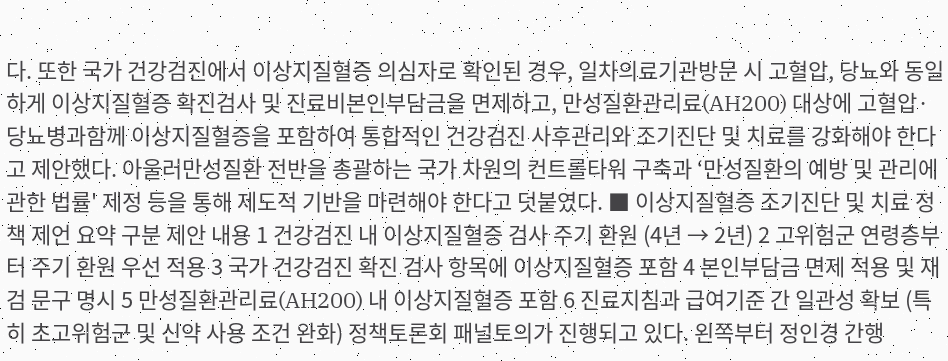다. 또한 국가 건강검진에서 이상지질혈증 의심자로 확인된 경우, 일차의료기관방문 시 고혈압, 당뇨와 동일하게 이상지질혈증 확진검사 및 진료비본인부담금을 면제하고, 만성질환관리료(AH200) 대상에 고혈압·당뇨병과함께 이상지질혈증을 포함하여 통합적인 건강검진 사후관리와 조기진단 및 치료를 강화해야 한다고 제안했다. 아울러만성질환 전반을 총괄하는 국가 차원의 컨트롤타워 구축과 ‘만성질환의 예방 및 관리에 관한 법률' 제정 등을 통해 제도적 기반을 마련해야 한다고 덧붙였다. ■ 이상지질혈증 조기진단 및 치료 정책 제언 요약 구분 제안 내용 1 건강검진 내 이상지질혈증 검사 주기 환원 (4년 → 2년) 2 고위험군 연령층부터 주기 환원 우선 적용 3 국가 건강검진 확진 검사 항목에 이상지질혈증 포함 4 본인부담금 면제 적용 및 재검 문구 명시 5 만성질환관리료(AH200) 내 이상지질혈증 포함 6 진료지침과 급여기준 간 일관성 확보 (특히 초고위험군 및 신약 사용 조건 완화) 정책토론회 패널토의가 진행되고 있다. 왼쪽부터 정인경 간행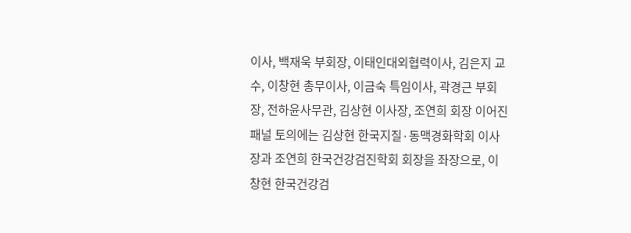이사, 백재욱 부회장, 이태인대외협력이사, 김은지 교수, 이창현 총무이사, 이금숙 특임이사, 곽경근 부회장, 전하윤사무관, 김상현 이사장, 조연희 회장 이어진 패널 토의에는 김상현 한국지질·동맥경화학회 이사장과 조연희 한국건강검진학회 회장을 좌장으로, 이창현 한국건강검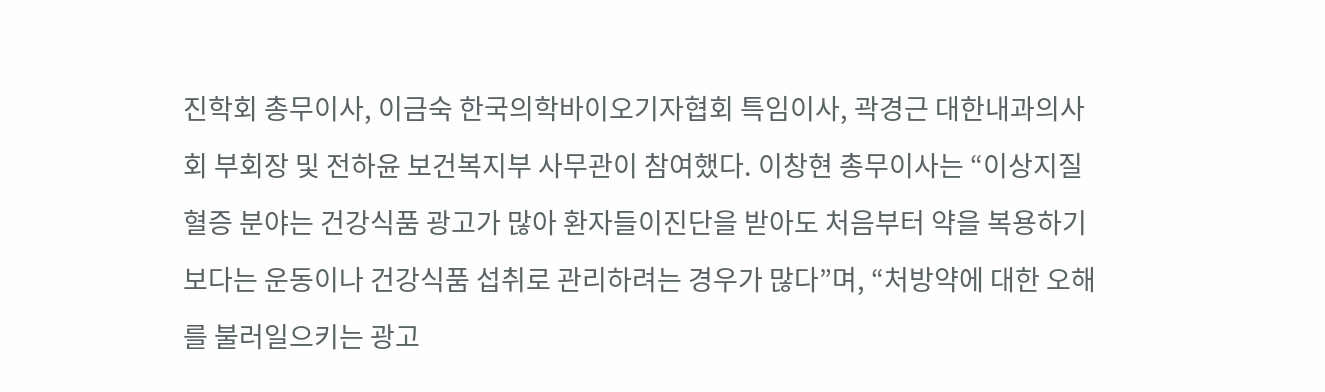진학회 총무이사, 이금숙 한국의학바이오기자협회 특임이사, 곽경근 대한내과의사회 부회장 및 전하윤 보건복지부 사무관이 참여했다. 이창현 총무이사는 “이상지질혈증 분야는 건강식품 광고가 많아 환자들이진단을 받아도 처음부터 약을 복용하기보다는 운동이나 건강식품 섭취로 관리하려는 경우가 많다”며, “처방약에 대한 오해를 불러일으키는 광고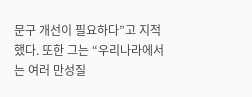문구 개선이 필요하다”고 지적했다. 또한 그는 “우리나라에서는 여러 만성질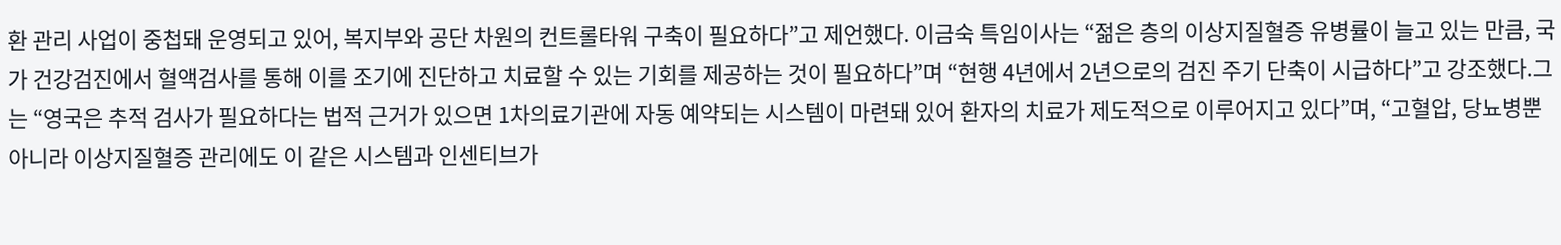환 관리 사업이 중첩돼 운영되고 있어, 복지부와 공단 차원의 컨트롤타워 구축이 필요하다”고 제언했다. 이금숙 특임이사는 “젊은 층의 이상지질혈증 유병률이 늘고 있는 만큼, 국가 건강검진에서 혈액검사를 통해 이를 조기에 진단하고 치료할 수 있는 기회를 제공하는 것이 필요하다”며 “현행 4년에서 2년으로의 검진 주기 단축이 시급하다”고 강조했다.그는 “영국은 추적 검사가 필요하다는 법적 근거가 있으면 1차의료기관에 자동 예약되는 시스템이 마련돼 있어 환자의 치료가 제도적으로 이루어지고 있다”며, “고혈압, 당뇨병뿐 아니라 이상지질혈증 관리에도 이 같은 시스템과 인센티브가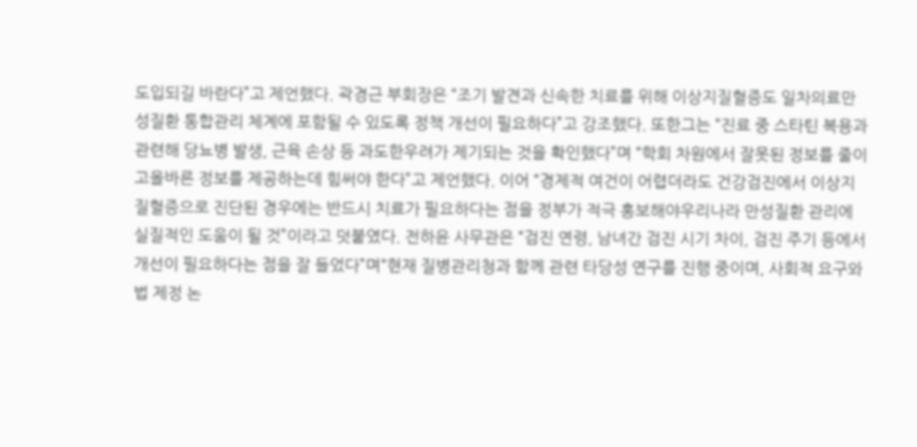도입되길 바란다”고 제언했다. 곽경근 부회장은 “조기 발견과 신속한 치료를 위해 이상지질혈증도 일차의료만성질환 통합관리 체계에 포함될 수 있도록 정책 개선이 필요하다”고 강조했다. 또한그는 “진료 중 스타틴 복용과 관련해 당뇨병 발생, 근육 손상 등 과도한우려가 제기되는 것을 확인했다”며 “학회 차원에서 잘못된 정보를 줄이고올바른 정보를 제공하는데 힘써야 한다”고 제언했다. 이어 “경제적 여건이 어렵더라도 건강검진에서 이상지질혈증으로 진단된 경우에는 반드시 치료가 필요하다는 점을 정부가 적극 홍보해야우리나라 만성질환 관리에 실질적인 도움이 될 것”이라고 덧붙였다. 전하윤 사무관은 “검진 연령, 남녀간 검진 시기 차이, 검진 주기 등에서 개선이 필요하다는 점을 잘 들었다”며“현재 질병관리청과 함께 관련 타당성 연구를 진행 중이며, 사회적 요구와법 제정 논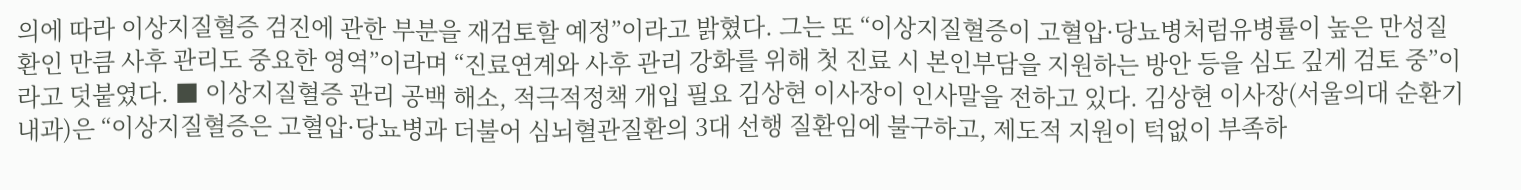의에 따라 이상지질혈증 검진에 관한 부분을 재검토할 예정”이라고 밝혔다. 그는 또 “이상지질혈증이 고혈압·당뇨병처럼유병률이 높은 만성질환인 만큼 사후 관리도 중요한 영역”이라며 “진료연계와 사후 관리 강화를 위해 첫 진료 시 본인부담을 지원하는 방안 등을 심도 깊게 검토 중”이라고 덧붙였다. ■ 이상지질혈증 관리 공백 해소, 적극적정책 개입 필요 김상현 이사장이 인사말을 전하고 있다. 김상현 이사장(서울의대 순환기내과)은 “이상지질혈증은 고혈압·당뇨병과 더불어 심뇌혈관질환의 3대 선행 질환임에 불구하고, 제도적 지원이 턱없이 부족하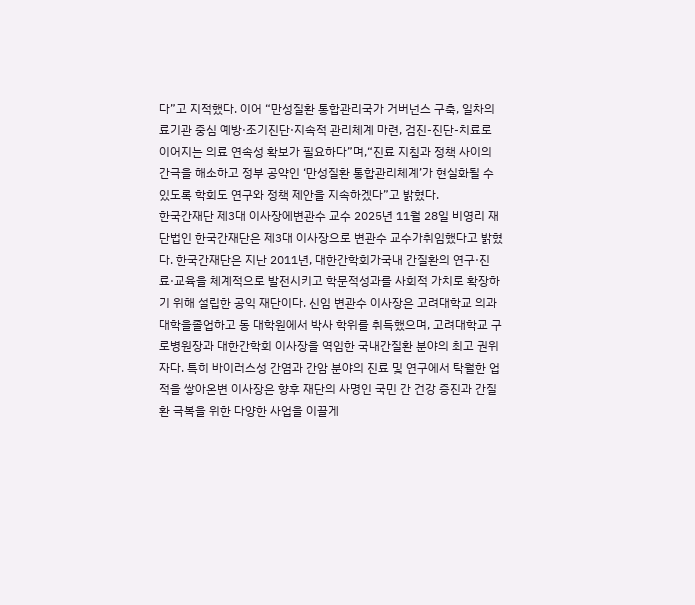다”고 지적했다. 이어 “만성질환 통합관리국가 거버넌스 구축, 일차의료기관 중심 예방·조기진단·지속적 관리체계 마련, 검진-진단-치료로 이어지는 의료 연속성 확보가 필요하다”며,“진료 지침과 정책 사이의 간극을 해소하고 정부 공약인 ‘만성질환 통합관리체계’가 현실화될 수 있도록 학회도 연구와 정책 제안을 지속하겠다”고 밝혔다.
한국간재단 제3대 이사장에변관수 교수 2025년 11월 28일 비영리 재단법인 한국간재단은 제3대 이사장으로 변관수 교수가취임했다고 밝혔다. 한국간재단은 지난 2011년, 대한간학회가국내 간질환의 연구·진료·교육을 체계적으로 발전시키고 학문적성과를 사회적 가치로 확장하기 위해 설립한 공익 재단이다. 신임 변관수 이사장은 고려대학교 의과대학을졸업하고 동 대학원에서 박사 학위를 취득했으며, 고려대학교 구로병원장과 대한간학회 이사장을 역임한 국내간질환 분야의 최고 권위자다. 특히 바이러스성 간염과 간암 분야의 진료 및 연구에서 탁월한 업적을 쌓아온변 이사장은 향후 재단의 사명인 국민 간 건강 증진과 간질환 극복을 위한 다양한 사업을 이끌게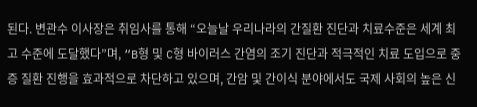된다. 변관수 이사장은 취임사를 통해 “오늘날 우리나라의 간질환 진단과 치료수준은 세계 최고 수준에 도달했다”며, “B형 및 C형 바이러스 간염의 조기 진단과 적극적인 치료 도입으로 중증 질환 진행을 효과적으로 차단하고 있으며, 간암 및 간이식 분야에서도 국제 사회의 높은 신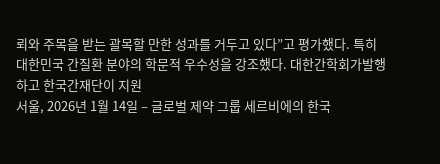뢰와 주목을 받는 괄목할 만한 성과를 거두고 있다”고 평가했다. 특히 대한민국 간질환 분야의 학문적 우수성을 강조했다. 대한간학회가발행하고 한국간재단이 지원
서울, 2026년 1월 14일 – 글로벌 제약 그룹 세르비에의 한국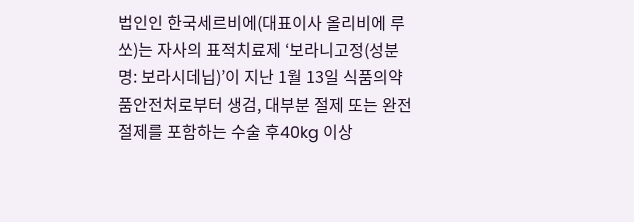법인인 한국세르비에(대표이사 올리비에 루쏘)는 자사의 표적치료제 ‘보라니고정(성분명: 보라시데닙)’이 지난 1월 13일 식품의약품안전처로부터 생검, 대부분 절제 또는 완전 절제를 포함하는 수술 후40kg 이상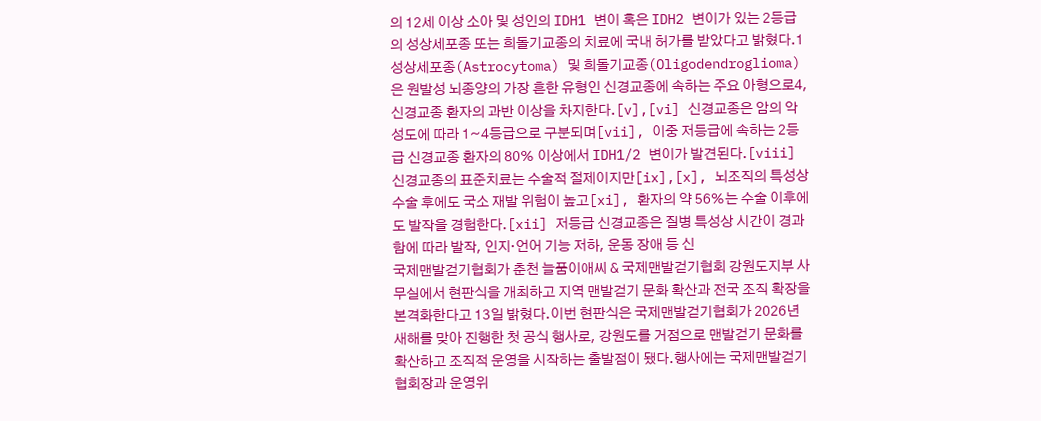의 12세 이상 소아 및 성인의 IDH1 변이 혹은 IDH2 변이가 있는 2등급의 성상세포종 또는 희돌기교종의 치료에 국내 허가를 받았다고 밝혔다.1 성상세포종(Astrocytoma) 및 희돌기교종(Oligodendroglioma)은 원발성 뇌종양의 가장 흔한 유형인 신경교종에 속하는 주요 아형으로4, 신경교종 환자의 과반 이상을 차지한다.[v],[vi] 신경교종은 암의 악성도에 따라 1~4등급으로 구분되며[vii], 이중 저등급에 속하는 2등급 신경교종 환자의 80% 이상에서 IDH1/2 변이가 발견된다.[viii] 신경교종의 표준치료는 수술적 절제이지만[ix],[x], 뇌조직의 특성상 수술 후에도 국소 재발 위험이 높고[xi], 환자의 약 56%는 수술 이후에도 발작을 경험한다.[xii] 저등급 신경교종은 질병 특성상 시간이 경과함에 따라 발작, 인지·언어 기능 저하, 운동 장애 등 신
국제맨발걷기협회가 춘천 늘품이애씨 & 국제맨발걷기협회 강원도지부 사무실에서 현판식을 개최하고 지역 맨발걷기 문화 확산과 전국 조직 확장을 본격화한다고 13일 밝혔다.이번 현판식은 국제맨발걷기협회가 2026년 새해를 맞아 진행한 첫 공식 행사로, 강원도를 거점으로 맨발걷기 문화를 확산하고 조직적 운영을 시작하는 출발점이 됐다.행사에는 국제맨발걷기협회장과 운영위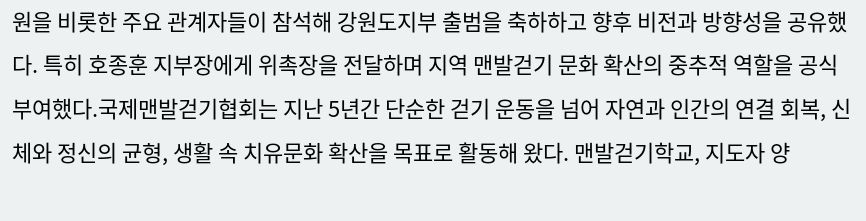원을 비롯한 주요 관계자들이 참석해 강원도지부 출범을 축하하고 향후 비전과 방향성을 공유했다. 특히 호종훈 지부장에게 위촉장을 전달하며 지역 맨발걷기 문화 확산의 중추적 역할을 공식 부여했다.국제맨발걷기협회는 지난 5년간 단순한 걷기 운동을 넘어 자연과 인간의 연결 회복, 신체와 정신의 균형, 생활 속 치유문화 확산을 목표로 활동해 왔다. 맨발걷기학교, 지도자 양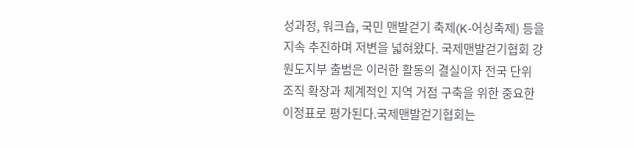성과정, 워크숍, 국민 맨발걷기 축제(K-어싱축제) 등을 지속 추진하며 저변을 넓혀왔다. 국제맨발걷기협회 강원도지부 출범은 이러한 활동의 결실이자 전국 단위 조직 확장과 체계적인 지역 거점 구축을 위한 중요한 이정표로 평가된다.국제맨발걷기협회는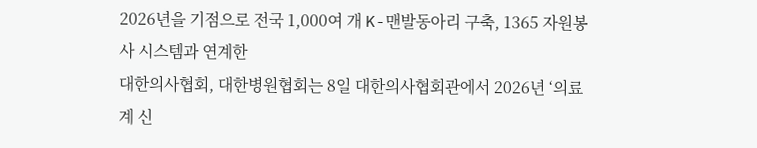2026년을 기점으로 전국 1,000여 개 K-맨발동아리 구축, 1365 자원봉사 시스템과 연계한
대한의사협회, 대한병원협회는 8일 대한의사협회관에서 2026년 ‘의료계 신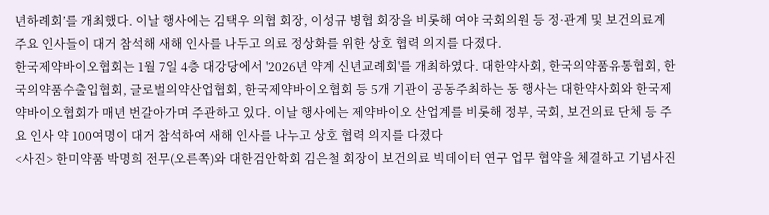년하례회’를 개최했다. 이날 행사에는 김택우 의협 회장, 이성규 병협 회장을 비롯해 여야 국회의원 등 정·관계 및 보건의료계 주요 인사들이 대거 참석해 새해 인사를 나두고 의료 정상화를 위한 상호 협력 의지를 다졌다.
한국제약바이오협회는 1월 7일 4층 대강당에서 '2026년 약계 신년교례회'를 개최하였다. 대한약사회, 한국의약품유통협회, 한국의약품수출입협회, 글로벌의약산업협회, 한국제약바이오협회 등 5개 기관이 공동주최하는 동 행사는 대한약사회와 한국제약바이오협회가 매년 번갈아가며 주관하고 있다. 이날 행사에는 제약바이오 산업계를 비롯해 정부, 국회, 보건의료 단체 등 주요 인사 약 100여명이 대거 참석하여 새해 인사를 나누고 상호 협력 의지를 다졌다
<사진> 한미약품 박명희 전무(오른쪽)와 대한검안학회 김은철 회장이 보건의료 빅데이터 연구 업무 협약을 체결하고 기념사진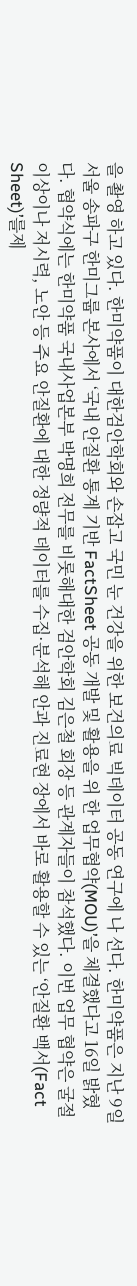을 촬영 하고 있다. 한미약품이 대한검안학회와 손잡고 국민 눈 건강을 위한 보건의료 빅데이터 공동 연구에 나 선다. 한미약품은 지난 9일서울 송파구 한미그룹 본사에서 ‘국내 안질환 통계 기반 FactSheet 공동 개발 및 활용을 위 한 업무협약(MOU)’을 체결했다고 16일 밝혔다. 협약식에는 한미약품 국내사업본부 박명희 전무를 비롯해대한 검안학회 김은철 회장 등 관계자들이 참석했다. 이번 업무 협약은 굴절이상이나 저시력, 노안 등 주요 안질환에 대한 정량적 데이터를 수집·분석해 안과 진료현 장에서 바로 활용할 수 있는 ‘안질환 백서(Fact Sheet)’를제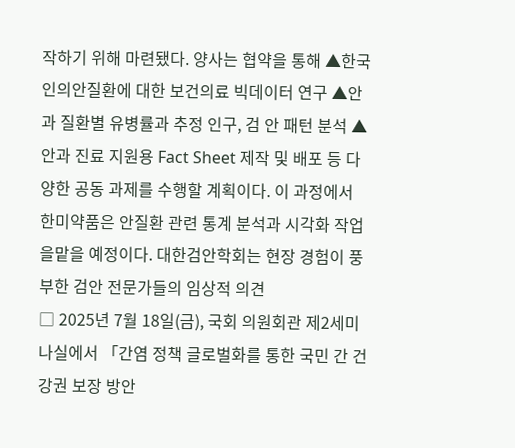작하기 위해 마련됐다. 양사는 협약을 통해 ▲한국인의안질환에 대한 보건의료 빅데이터 연구 ▲안과 질환별 유병률과 추정 인구, 검 안 패턴 분석 ▲안과 진료 지원용 Fact Sheet 제작 및 배포 등 다양한 공동 과제를 수행할 계획이다. 이 과정에서 한미약품은 안질환 관련 통계 분석과 시각화 작업을맡을 예정이다. 대한검안학회는 현장 경험이 풍부한 검안 전문가들의 임상적 의견
□ 2025년 7월 18일(금), 국회 의원회관 제2세미나실에서 「간염 정책 글로벌화를 통한 국민 간 건강권 보장 방안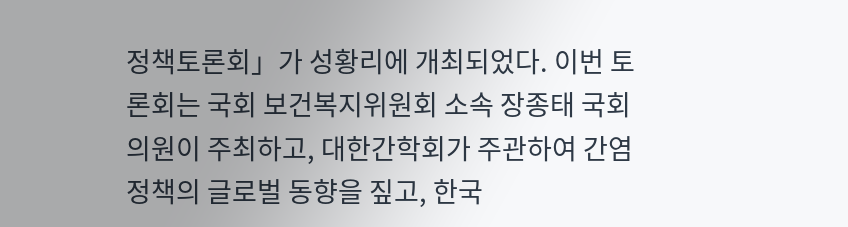정책토론회」가 성황리에 개최되었다. 이번 토론회는 국회 보건복지위원회 소속 장종태 국회의원이 주최하고, 대한간학회가 주관하여 간염 정책의 글로벌 동향을 짚고, 한국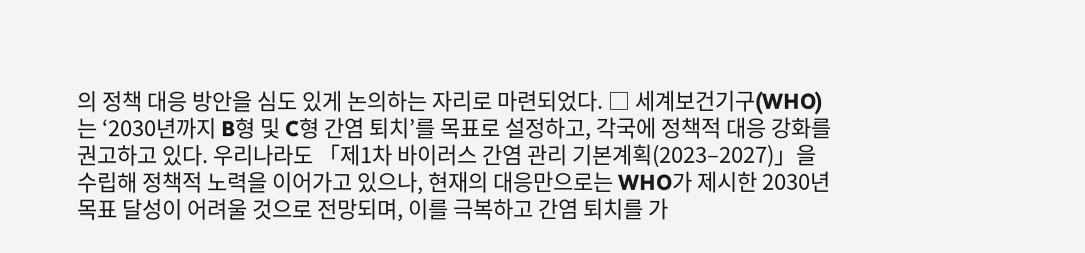의 정책 대응 방안을 심도 있게 논의하는 자리로 마련되었다. □ 세계보건기구(WHO)는 ‘2030년까지 B형 및 C형 간염 퇴치’를 목표로 설정하고, 각국에 정책적 대응 강화를 권고하고 있다. 우리나라도 「제1차 바이러스 간염 관리 기본계획(2023–2027)」을 수립해 정책적 노력을 이어가고 있으나, 현재의 대응만으로는 WHO가 제시한 2030년 목표 달성이 어려울 것으로 전망되며, 이를 극복하고 간염 퇴치를 가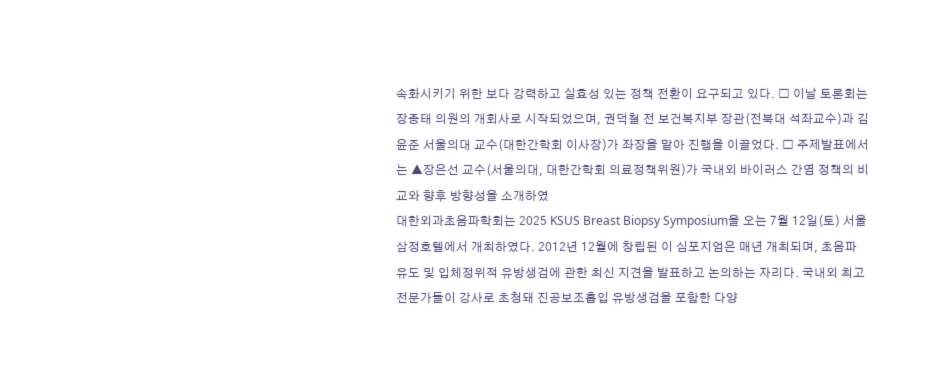속화시키기 위한 보다 강력하고 실효성 있는 정책 전환이 요구되고 있다. □ 이날 토론회는 장종태 의원의 개회사로 시작되었으며, 권덕철 전 보건복지부 장관(전북대 석좌교수)과 김윤준 서울의대 교수(대한간학회 이사장)가 좌장을 맡아 진행을 이끌었다. □ 주제발표에서는 ▲장은선 교수(서울의대, 대한간학회 의료정책위원)가 국내외 바이러스 간염 정책의 비교와 향후 방향성을 소개하였
대한외과초음파학회는 2025 KSUS Breast Biopsy Symposium을 오는 7월 12일(토) 서울 삼정호텔에서 개최하였다. 2012년 12월에 창립된 이 심포지엄은 매년 개최되며, 초음파 유도 및 입체정위적 유방생검에 관한 최신 지견을 발표하고 논의하는 자리다. 국내외 최고 전문가들이 강사로 초청돼 진공보조흡입 유방생검을 포함한 다양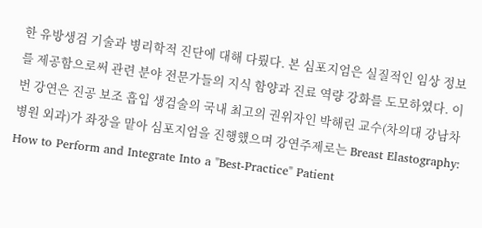한 유방생검 기술과 병리학적 진단에 대해 다뤘다. 본 심포지엄은 실질적인 임상 정보를 제공함으로써 관련 분야 전문가들의 지식 함양과 진료 역량 강화를 도모하였다. 이번 강연은 진공 보조 흡입 생검술의 국내 최고의 권위자인 박해린 교수(차의대 강남차병원 외과)가 좌장을 맡아 심포지엄을 진행했으며 강연주제로는 Breast Elastography: How to Perform and Integrate Into a "Best-Practice" Patient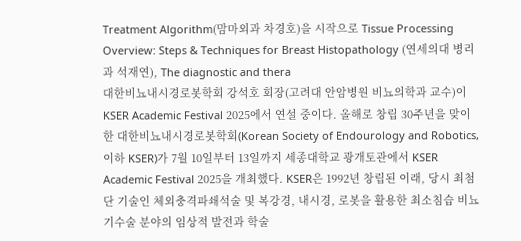Treatment Algorithm(맘마외과 차경호)을 시작으로 Tissue Processing Overview: Steps & Techniques for Breast Histopathology (연세의대 병리과 석재연), The diagnostic and thera
대한비뇨내시경로봇학회 강석호 회장(고려대 안암병원 비뇨의학과 교수)이 KSER Academic Festival 2025에서 연설 중이다. 올해로 창립 30주년을 맞이한 대한비뇨내시경로봇학회(Korean Society of Endourology and Robotics, 이하 KSER)가 7월 10일부터 13일까지 세종대학교 광개토관에서 KSER Academic Festival 2025을 개최했다. KSER은 1992년 창립된 이래, 당시 최첨단 기술인 체외충격파쇄석술 및 복강경, 내시경, 로봇을 활용한 최소침습 비뇨기수술 분야의 임상적 발전과 학술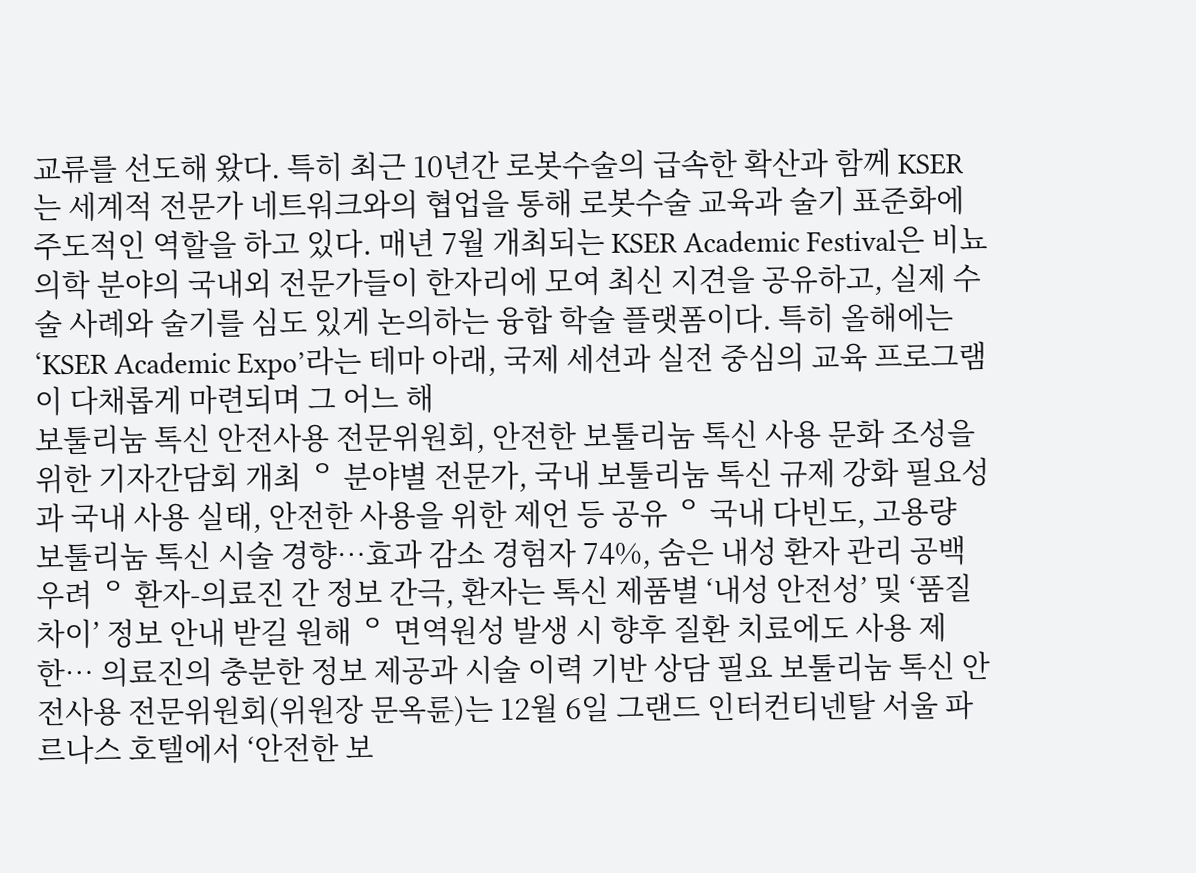교류를 선도해 왔다. 특히 최근 10년간 로봇수술의 급속한 확산과 함께 KSER는 세계적 전문가 네트워크와의 협업을 통해 로봇수술 교육과 술기 표준화에 주도적인 역할을 하고 있다. 매년 7월 개최되는 KSER Academic Festival은 비뇨의학 분야의 국내외 전문가들이 한자리에 모여 최신 지견을 공유하고, 실제 수술 사례와 술기를 심도 있게 논의하는 융합 학술 플랫폼이다. 특히 올해에는 ‘KSER Academic Expo’라는 테마 아래, 국제 세션과 실전 중심의 교육 프로그램이 다채롭게 마련되며 그 어느 해
보툴리눔 톡신 안전사용 전문위원회, 안전한 보툴리눔 톡신 사용 문화 조성을 위한 기자간담회 개최 ᄋ 분야별 전문가, 국내 보툴리눔 톡신 규제 강화 필요성과 국내 사용 실태, 안전한 사용을 위한 제언 등 공유 ᄋ 국내 다빈도, 고용량 보툴리눔 톡신 시술 경향…효과 감소 경험자 74%, 숨은 내성 환자 관리 공백 우려 ᄋ 환자-의료진 간 정보 간극, 환자는 톡신 제품별 ‘내성 안전성’ 및 ‘품질 차이’ 정보 안내 받길 원해 ᄋ 면역원성 발생 시 향후 질환 치료에도 사용 제한… 의료진의 충분한 정보 제공과 시술 이력 기반 상담 필요 보툴리눔 톡신 안전사용 전문위원회(위원장 문옥륜)는 12월 6일 그랜드 인터컨티넨탈 서울 파르나스 호텔에서 ‘안전한 보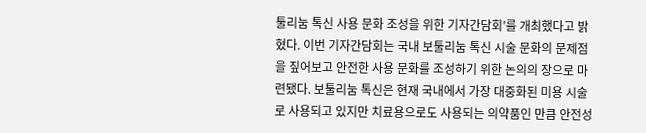툴리눔 톡신 사용 문화 조성을 위한 기자간담회’를 개최했다고 밝혔다. 이번 기자간담회는 국내 보툴리눔 톡신 시술 문화의 문제점을 짚어보고 안전한 사용 문화를 조성하기 위한 논의의 장으로 마련됐다. 보툴리눔 톡신은 현재 국내에서 가장 대중화된 미용 시술로 사용되고 있지만 치료용으로도 사용되는 의약품인 만큼 안전성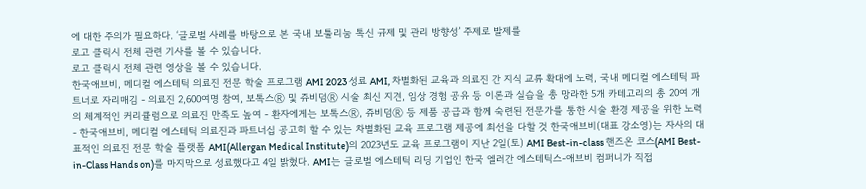에 대한 주의가 필요하다. ‘글로벌 사례를 바탕으로 본 국내 보툴리눔 톡신 규제 및 관리 방향성’ 주제로 발제를
로고 클릭시 전체 관련 기사를 볼 수 있습니다.
로고 클릭시 전체 관련 영상을 볼 수 있습니다.
한국애브비, 메디컬 에스테틱 의료진 전문 학술 프로그램 AMI 2023 성료 AMI, 차별화된 교육과 의료진 간 지식 교류 확대에 노력, 국내 메디컬 에스테틱 파트너로 자리매김 - 의료진 2,600여명 참여, 보톡스Ⓡ 및 쥬비덤Ⓡ 시술 최신 지견, 임상 경험 공유 등 이론과 실습을 총 망라한 5개 카테고리의 총 20여 개의 체계적인 커리큘럼으로 의료진 만족도 높여 - 환자에게는 보톡스Ⓡ, 쥬비덤Ⓡ 등 제품 공급과 함께 숙련된 전문가를 통한 시술 환경 제공을 위한 노력 - 한국애브비, 메디컬 에스테틱 의료진과 파트너십 공고히 할 수 있는 차별화된 교육 프로그램 제공에 최선을 다할 것 한국애브비(대표 강소영)는 자사의 대표적인 의료진 전문 학술 플랫폼 AMI(Allergan Medical Institute)의 2023년도 교육 프로그램이 지난 2일(토) AMI Best-in-class 핸즈온 코스(AMI Best-in-Class Hands on)를 마지막으로 성료했다고 4일 밝혔다. AMI는 글로벌 에스테틱 리딩 기업인 한국 엘러간 에스테틱스-애브비 컴퍼니가 직접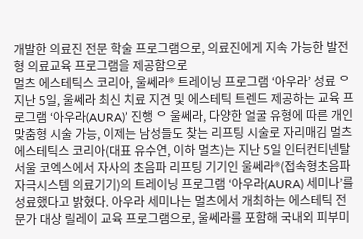개발한 의료진 전문 학술 프로그램으로, 의료진에게 지속 가능한 발전형 의료교육 프로그램을 제공함으로
멀츠 에스테틱스 코리아, 울쎄라® 트레이닝 프로그램 ‘아우라’ 성료 ᄋ 지난 5일, 울쎄라 최신 치료 지견 및 에스테틱 트렌드 제공하는 교육 프로그램 ‘아우라(AURA)’ 진행 ᄋ 울쎄라, 다양한 얼굴 유형에 따른 개인맞춤형 시술 가능, 이제는 남성들도 찾는 리프팅 시술로 자리매김 멀츠 에스테틱스 코리아(대표 유수연, 이하 멀츠)는 지난 5일 인터컨티넨탈 서울 코엑스에서 자사의 초음파 리프팅 기기인 울쎄라®(접속형초음파자극시스템 의료기기)의 트레이닝 프로그램 ‘아우라(AURA) 세미나’를 성료했다고 밝혔다. 아우라 세미나는 멀츠에서 개최하는 에스테틱 전문가 대상 릴레이 교육 프로그램으로, 울쎄라를 포함해 국내외 피부미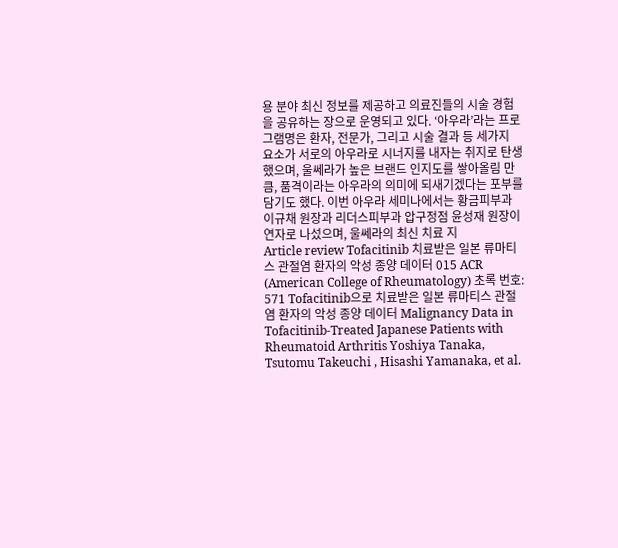용 분야 최신 정보를 제공하고 의료진들의 시술 경험을 공유하는 장으로 운영되고 있다. ‘아우라’라는 프로그램명은 환자, 전문가, 그리고 시술 결과 등 세가지 요소가 서로의 아우라로 시너지를 내자는 취지로 탄생했으며, 울쎄라가 높은 브랜드 인지도를 쌓아올림 만큼, 품격이라는 아우라의 의미에 되새기겠다는 포부를 담기도 했다. 이번 아우라 세미나에서는 황금피부과 이규채 원장과 리더스피부과 압구정점 윤성재 원장이 연자로 나섰으며, 울쎄라의 최신 치료 지
Article review Tofacitinib 치료받은 일본 류마티스 관절염 환자의 악성 종양 데이터 015 ACR (American College of Rheumatology) 초록 번호: 571 Tofacitinib으로 치료받은 일본 류마티스 관절염 환자의 악성 종양 데이터 Malignancy Data in Tofacitinib-Treated Japanese Patients with Rheumatoid Arthritis Yoshiya Tanaka, Tsutomu Takeuchi , Hisashi Yamanaka, et al.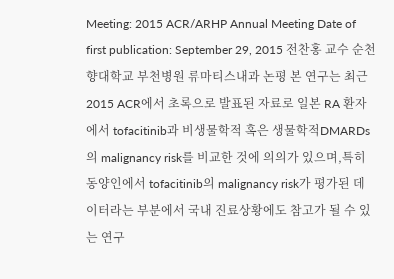Meeting: 2015 ACR/ARHP Annual Meeting Date of first publication: September 29, 2015 전찬홍 교수 순천향대학교 부천병원 류마티스내과 논평 본 연구는 최근 2015 ACR에서 초록으로 발표된 자료로 일본 RA 환자에서 tofacitinib과 비생물학적 혹은 생물학적DMARDs의 malignancy risk를 비교한 것에 의의가 있으며,특히 동양인에서 tofacitinib의 malignancy risk가 평가된 데이터라는 부분에서 국내 진료상황에도 참고가 될 수 있는 연구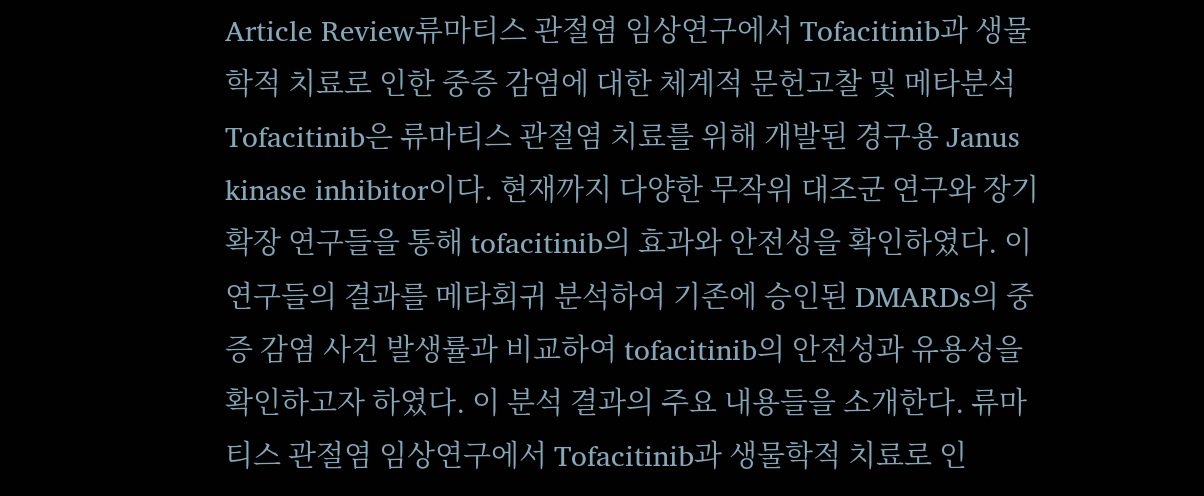Article Review류마티스 관절염 임상연구에서 Tofacitinib과 생물학적 치료로 인한 중증 감염에 대한 체계적 문헌고찰 및 메타분석 Tofacitinib은 류마티스 관절염 치료를 위해 개발된 경구용 Janus kinase inhibitor이다. 현재까지 다양한 무작위 대조군 연구와 장기 확장 연구들을 통해 tofacitinib의 효과와 안전성을 확인하였다. 이 연구들의 결과를 메타회귀 분석하여 기존에 승인된 DMARDs의 중증 감염 사건 발생률과 비교하여 tofacitinib의 안전성과 유용성을 확인하고자 하였다. 이 분석 결과의 주요 내용들을 소개한다. 류마티스 관절염 임상연구에서 Tofacitinib과 생물학적 치료로 인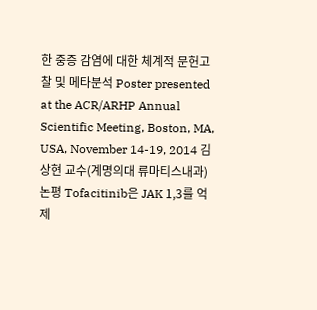한 중증 감염에 대한 체계적 문헌고찰 및 메타분석 Poster presented at the ACR/ARHP Annual Scientific Meeting, Boston, MA, USA, November 14-19, 2014 김상현 교수(계명의대 류마티스내과) 논평 Tofacitinib은 JAK 1,3를 억제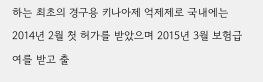하는 최초의 경구용 키나아제 억제제로 국내에는 2014년 2월 첫 허가를 받았으며 2015년 3월 보험급여를 받고 출